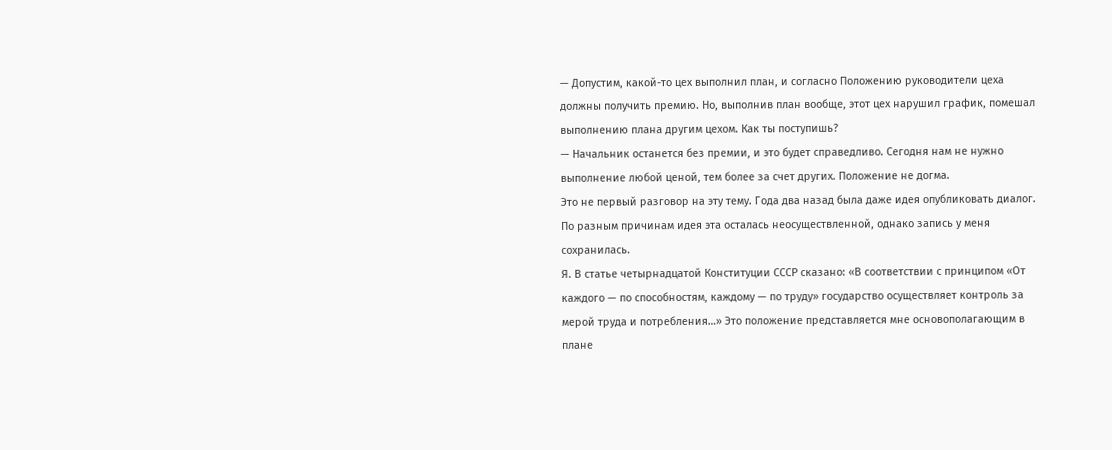— Допустим, какой-то цех выполнил план, и согласно Положению руководители цеха должны получить премию. Но, выполнив план вообще, этот цех нарушил график, помешал выполнению плана другим цехом. Как ты поступишь?
— Начальник останется без премии, и это будет справедливо. Сегодня нам не нужно выполнение любой ценой, тем более за счет других. Положение не догма.
Это не первый разговор на эту тему. Года два назад была даже идея опубликовать диалог. По разным причинам идея эта осталась неосуществленной, однако запись у меня сохранилась.
Я. В статье четырнадцатой Конституции СССР сказано: «В соответствии с принципом «От каждого — по способностям, каждому — по труду» государство осуществляет контроль за мерой труда и потребления…» Это положение представляется мне основополагающим в плане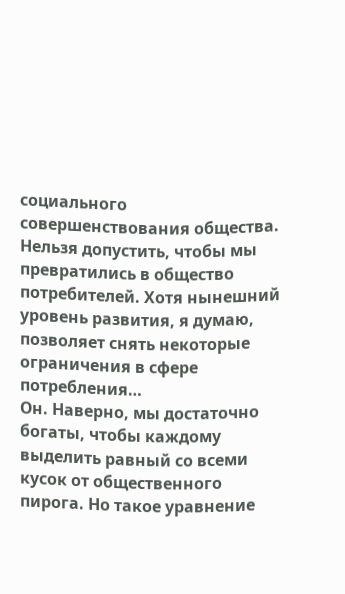социального совершенствования общества. Нельзя допустить, чтобы мы превратились в общество потребителей. Хотя нынешний уровень развития, я думаю, позволяет снять некоторые ограничения в сфере потребления…
Он. Наверно, мы достаточно богаты, чтобы каждому выделить равный со всеми кусок от общественного пирога. Но такое уравнение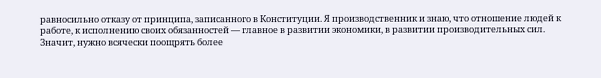равносильно отказу от принципа, записанного в Конституции. Я производственник и знаю, что отношение людей к работе, к исполнению своих обязанностей — главное в развитии экономики, в развитии производительных сил. Значит, нужно всячески поощрять более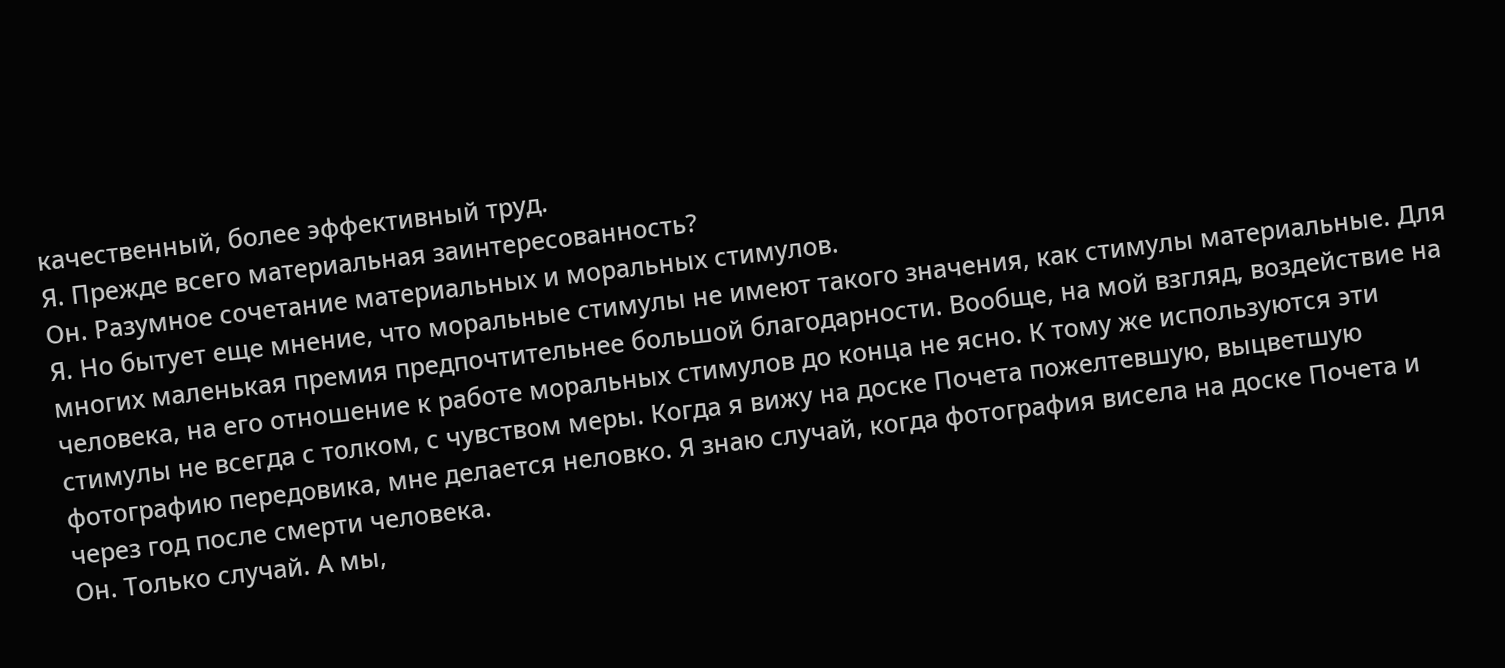качественный, более эффективный труд.
Я. Прежде всего материальная заинтересованность?
Он. Разумное сочетание материальных и моральных стимулов.
Я. Но бытует еще мнение, что моральные стимулы не имеют такого значения, как стимулы материальные. Для многих маленькая премия предпочтительнее большой благодарности. Вообще, на мой взгляд, воздействие на человека, на его отношение к работе моральных стимулов до конца не ясно. К тому же используются эти стимулы не всегда с толком, с чувством меры. Когда я вижу на доске Почета пожелтевшую, выцветшую фотографию передовика, мне делается неловко. Я знаю случай, когда фотография висела на доске Почета и через год после смерти человека.
Он. Только случай. А мы,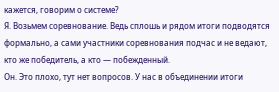кажется, говорим о системе?
Я. Возьмем соревнование. Ведь сплошь и рядом итоги подводятся формально, а сами участники соревнования подчас и не ведают, кто же победитель, а кто — побежденный.
Он. Это плохо, тут нет вопросов. У нас в объединении итоги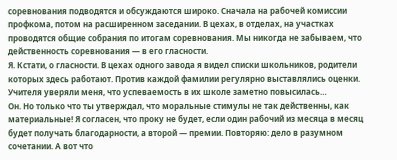соревнования подводятся и обсуждаются широко. Сначала на рабочей комиссии профкома, потом на расширенном заседании. В цехах, в отделах, на участках проводятся общие собрания по итогам соревнования. Мы никогда не забываем, что действенность соревнования — в его гласности.
Я. Кстати, о гласности. В цехах одного завода я видел списки школьников, родители которых здесь работают. Против каждой фамилии регулярно выставлялись оценки. Учителя уверяли меня, что успеваемость в их школе заметно повысилась…
Он. Но только что ты утверждал, что моральные стимулы не так действенны, как материальные! Я согласен, что проку не будет, если один рабочий из месяца в месяц будет получать благодарности, а второй — премии. Повторяю: дело в разумном сочетании. А вот что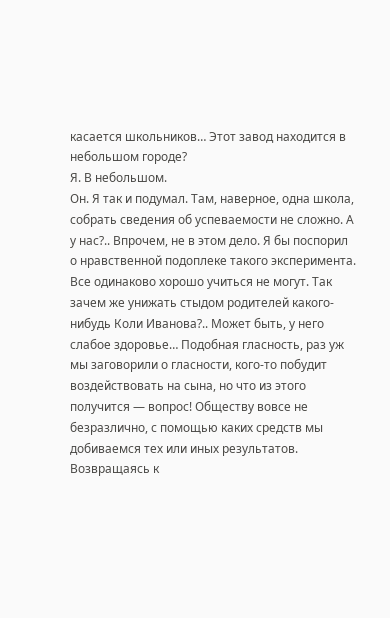касается школьников… Этот завод находится в небольшом городе?
Я. В небольшом.
Он. Я так и подумал. Там, наверное, одна школа, собрать сведения об успеваемости не сложно. А у нас?.. Впрочем, не в этом дело. Я бы поспорил о нравственной подоплеке такого эксперимента. Все одинаково хорошо учиться не могут. Так зачем же унижать стыдом родителей какого-нибудь Коли Иванова?.. Может быть, у него слабое здоровье… Подобная гласность, раз уж мы заговорили о гласности, кого-то побудит воздействовать на сына, но что из этого получится — вопрос! Обществу вовсе не безразлично, с помощью каких средств мы добиваемся тех или иных результатов. Возвращаясь к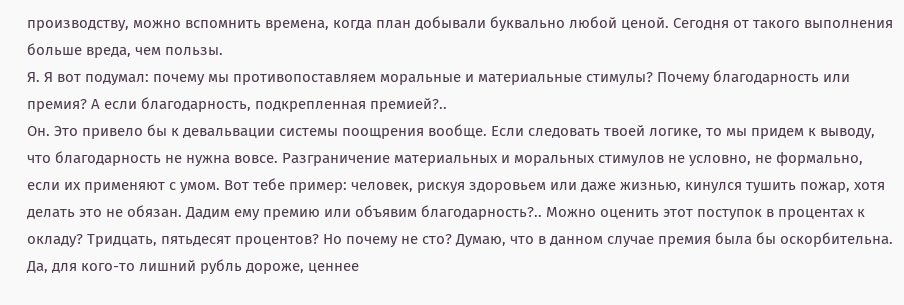производству, можно вспомнить времена, когда план добывали буквально любой ценой. Сегодня от такого выполнения больше вреда, чем пользы.
Я. Я вот подумал: почему мы противопоставляем моральные и материальные стимулы? Почему благодарность или премия? А если благодарность, подкрепленная премией?..
Он. Это привело бы к девальвации системы поощрения вообще. Если следовать твоей логике, то мы придем к выводу, что благодарность не нужна вовсе. Разграничение материальных и моральных стимулов не условно, не формально, если их применяют с умом. Вот тебе пример: человек, рискуя здоровьем или даже жизнью, кинулся тушить пожар, хотя делать это не обязан. Дадим ему премию или объявим благодарность?.. Можно оценить этот поступок в процентах к окладу? Тридцать, пятьдесят процентов? Но почему не сто? Думаю, что в данном случае премия была бы оскорбительна. Да, для кого-то лишний рубль дороже, ценнее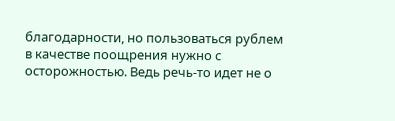благодарности, но пользоваться рублем в качестве поощрения нужно с осторожностью. Ведь речь-то идет не о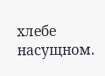хлебе насущном.